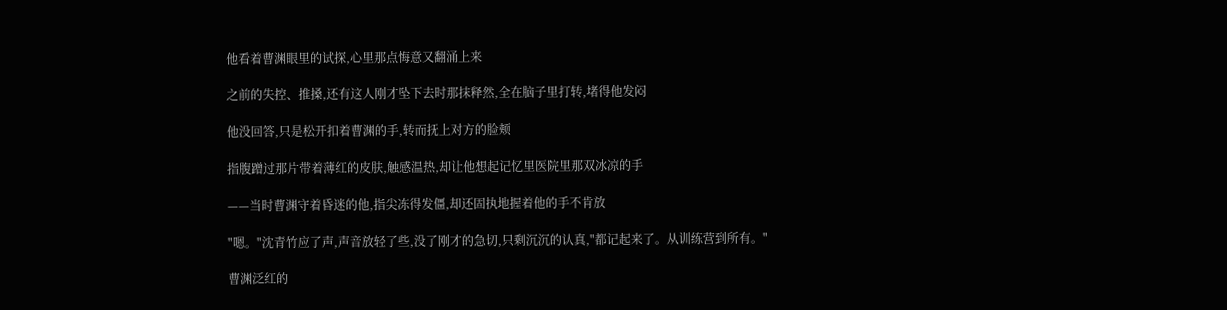他看着曹渊眼里的试探,心里那点悔意又翻涌上来

之前的失控、推搡,还有这人刚才坠下去时那抹释然,全在脑子里打转,堵得他发闷

他没回答,只是松开扣着曹渊的手,转而抚上对方的脸颊

指腹蹭过那片带着薄红的皮肤,触感温热,却让他想起记忆里医院里那双冰凉的手

——当时曹渊守着昏迷的他,指尖冻得发僵,却还固执地握着他的手不肯放

"嗯。"沈青竹应了声,声音放轻了些,没了刚才的急切,只剩沉沉的认真,"都记起来了。从训练营到所有。"

曹渊泛红的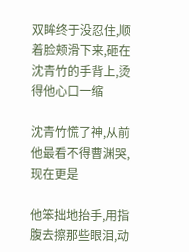双眸终于没忍住,顺着脸颊滑下来,砸在沈青竹的手背上,烫得他心口一缩

沈青竹慌了神,从前他最看不得曹渊哭,现在更是

他笨拙地抬手,用指腹去擦那些眼泪,动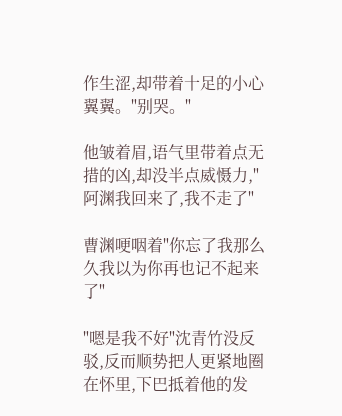作生涩,却带着十足的小心翼翼。"别哭。"

他皱着眉,语气里带着点无措的凶,却没半点威慑力,"阿渊我回来了,我不走了"

曹渊哽咽着"你忘了我那么久我以为你再也记不起来了"

"嗯是我不好"沈青竹没反驳,反而顺势把人更紧地圈在怀里,下巴抵着他的发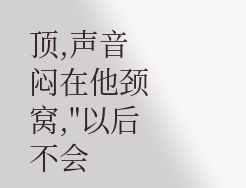顶,声音闷在他颈窝,"以后不会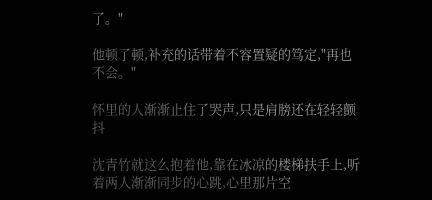了。"

他顿了顿,补充的话带着不容置疑的笃定,"再也不会。"

怀里的人渐渐止住了哭声,只是肩膀还在轻轻颤抖

沈青竹就这么抱着他,靠在冰凉的楼梯扶手上,听着两人渐渐同步的心跳,心里那片空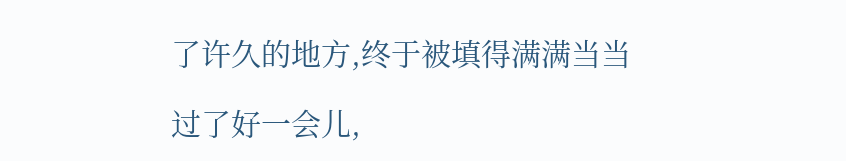了许久的地方,终于被填得满满当当

过了好一会儿,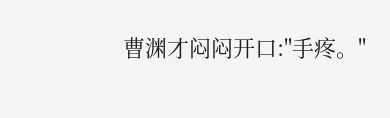曹渊才闷闷开口:"手疼。"